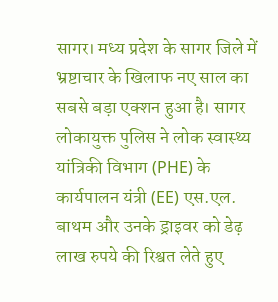सागर। मध्य प्रदेश के सागर जिले में भ्रष्टाचार के खिलाफ नए साल का सबसे बड़ा एक्शन हुआ है। सागर लोकायुक्त पुलिस ने लोक स्वास्थ्य यांत्रिकी विभाग (PHE) के कार्यपालन यंत्री (EE) एस.एल. बाथम और उनके ड्राइवर को डेढ़ लाख रुपये की रिश्वत लेते हुए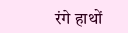रंगे हाथों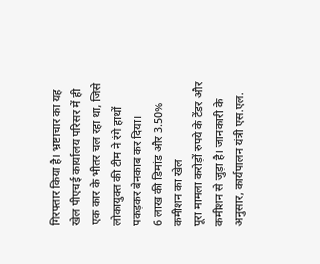गिरफ्तार किया है। भ्रष्टाचार का यह खेल पीएचई कार्यालय परिसर में ही एक कार के भीतर चल रहा था, जिसे लोकायुक्त की टीम ने रंगे हाथों पकड़कर बेनकाब कर दिया।
6 लाख की डिमांड और 3.50% कमीशन का खेल
पूरा मामला करोड़ों रुपये के टेंडर और कमीशन से जुड़ा है। जानकारी के अनुसार, कार्यपालन यंत्री एस.एल.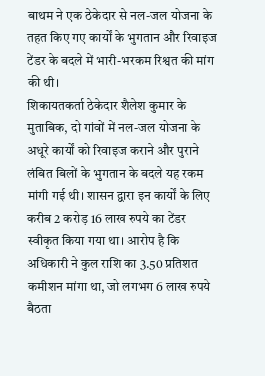बाथम ने एक ठेकेदार से नल-जल योजना के तहत किए गए कार्यों के भुगतान और रिवाइज टेंडर के बदले में भारी-भरकम रिश्वत की मांग की थी।
शिकायतकर्ता ठेकेदार शैलेश कुमार के मुताबिक, दो गांवों में नल-जल योजना के अधूरे कार्यों को रिवाइज कराने और पुराने लंबित बिलों के भुगतान के बदले यह रकम मांगी गई थी। शासन द्वारा इन कार्यों के लिए करीब 2 करोड़ 16 लाख रुपये का टेंडर स्वीकृत किया गया था। आरोप है कि अधिकारी ने कुल राशि का 3.50 प्रतिशत कमीशन मांगा था, जो लगभग 6 लाख रुपये बैठता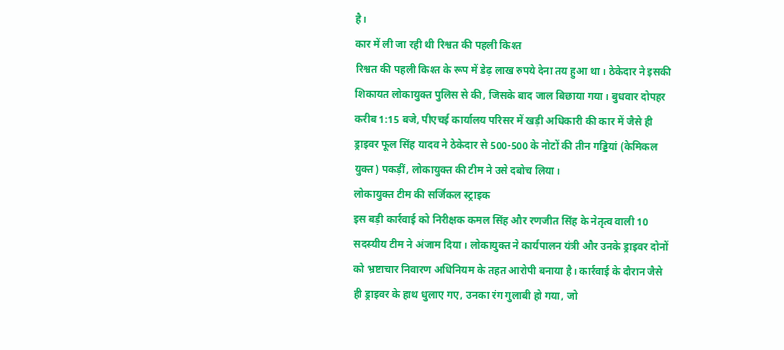है।
कार में ली जा रही थी रिश्वत की पहली किश्त
रिश्वत की पहली किश्त के रूप में डेढ़ लाख रुपये देना तय हुआ था। ठेकेदार ने इसकी शिकायत लोकायुक्त पुलिस से की, जिसके बाद जाल बिछाया गया। बुधवार दोपहर करीब 1:15 बजे, पीएचई कार्यालय परिसर में खड़ी अधिकारी की कार में जैसे ही ड्राइवर फूल सिंह यादव ने ठेकेदार से 500-500 के नोटों की तीन गड्डियां (केमिकल युक्त) पकड़ीं, लोकायुक्त की टीम ने उसे दबोच लिया।
लोकायुक्त टीम की सर्जिकल स्ट्राइक
इस बड़ी कार्रवाई को निरीक्षक कमल सिंह और रणजीत सिंह के नेतृत्व वाली 10 सदस्यीय टीम ने अंजाम दिया। लोकायुक्त ने कार्यपालन यंत्री और उनके ड्राइवर दोनों को भ्रष्टाचार निवारण अधिनियम के तहत आरोपी बनाया है। कार्रवाई के दौरान जैसे ही ड्राइवर के हाथ धुलाए गए, उनका रंग गुलाबी हो गया, जो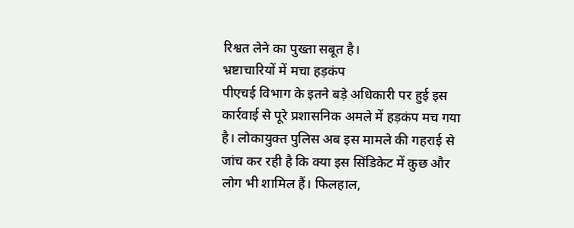रिश्वत लेने का पुख्ता सबूत है।
भ्रष्टाचारियों में मचा हड़कंप
पीएचई विभाग के इतने बड़े अधिकारी पर हुई इस कार्रवाई से पूरे प्रशासनिक अमले में हड़कंप मच गया है। लोकायुक्त पुलिस अब इस मामले की गहराई से जांच कर रही है कि क्या इस सिंडिकेट में कुछ और लोग भी शामिल हैं। फिलहाल,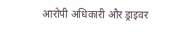आरोपी अधिकारी और ड्राइवर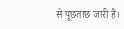से पूछताछ जारी है।